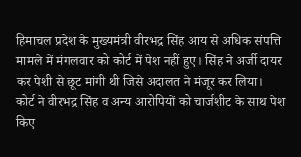हिमाचल प्रदेश के मुख्यमंत्री वीरभद्र सिंह आय से अधिक संपत्ति मामले में मंगलवार को कोर्ट में पेश नहीं हुए। सिंह ने अर्जी दायर कर पेशी से छूट मांगी थी जिसे अदालत ने मंजूर कर लिया।
कोर्ट ने वीरभद्र सिंह व अन्य आरोपियों को चार्जशीट के साथ पेश किए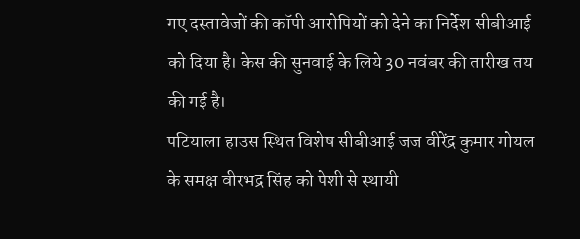गए दस्तावेजों की कॉपी आरोपियों को देने का निर्देश सीबीआई को दिया है। केस की सुनवाई के लिये 30 नवंबर की तारीख तय की गई है।
पटियाला हाउस स्थित विशेष सीबीआई जज वीरेंद्र कुमार गोयल के समक्ष वीरभद्र सिंह को पेशी से स्थायी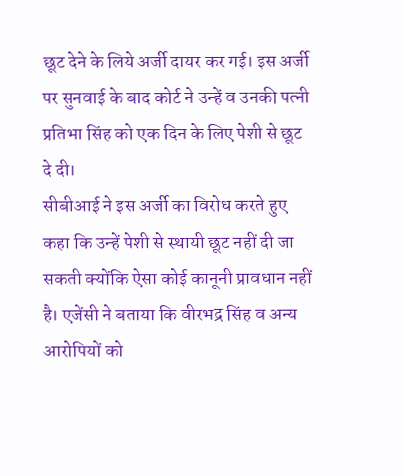छूट देने के लिये अर्जी दायर कर गई। इस अर्जी पर सुनवाई के बाद कोर्ट ने उन्हें व उनकी पत्नी प्रतिभा सिंह को एक दिन के लिए पेशी से छूट दे दी।
सीबीआई ने इस अर्जी का विरोध करते हुए कहा कि उन्हें पेशी से स्थायी छूट नहीं दी जा सकती क्योंकि ऐसा कोई कानूनी प्रावधान नहीं है। एजेंसी ने बताया कि वीरभद्र सिंह व अन्य आरोपियों को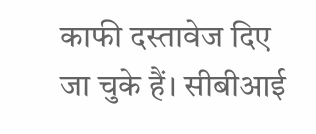काफी दस्तावेज दिए जा चुके हैं। सीबीआई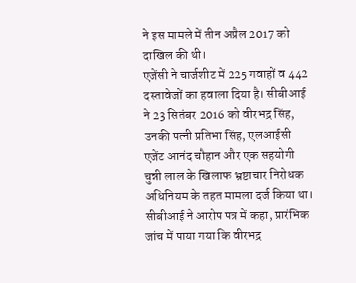ने इस मामले में तीन अप्रैल 2017 को दाखिल की थी।
एजेंसी ने चार्जशीट में 225 गवाहों व 442 दस्तावेजों का हवाला दिया है। सीबीआई ने 23 सितंबर 2016 को वीरभद्र सिंह, उनकी पत्नी प्रतिभा सिंह, एलआईसी एजेंट आनंद चौहान और एक सहयोगी चुन्नी लाल के खिलाफ भ्रष्टाचार निरोधक अधिनियम के तहत मामला दर्ज किया था।
सीबीआई ने आरोप पत्र में कहा, प्रारंभिक जांच में पाया गया कि वीरभद्र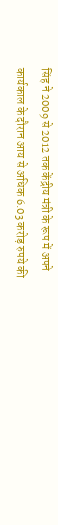सिंह ने 2009 से 2012 तक केंद्रीय मंत्री के रूप में अपने कार्यकाल के दौरान आय से अधिक 6.03 करोड़ रुपये की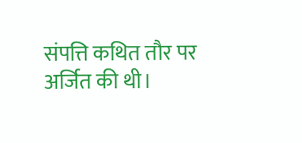संपत्ति कथित तौर पर अर्जित की थी।